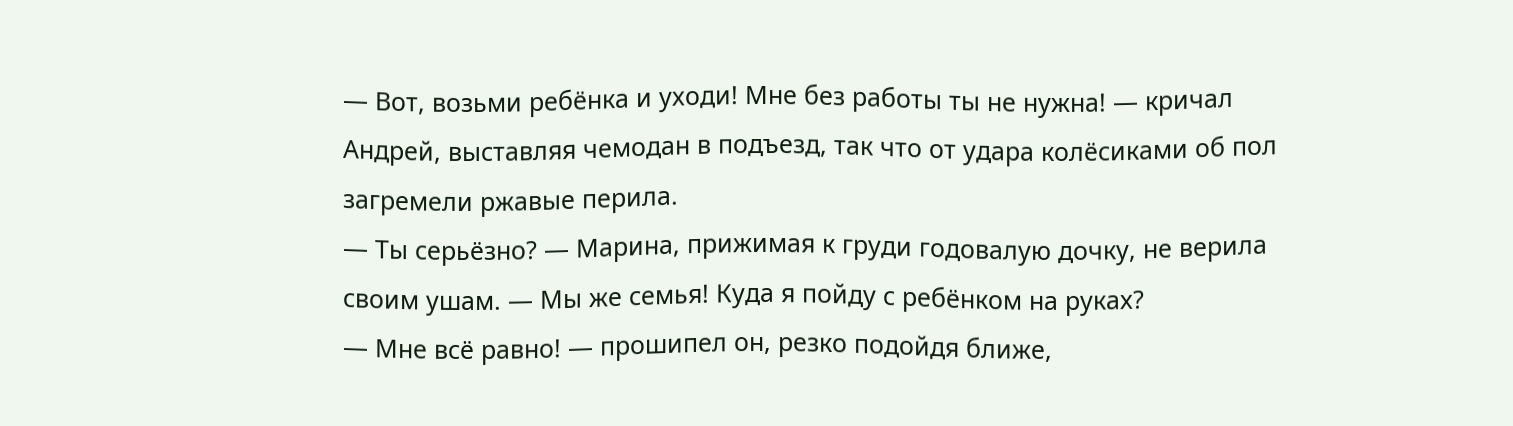— Вот, возьми ребёнка и уходи! Мне без работы ты не нужна! — кричал Андрей, выставляя чемодан в подъезд, так что от удара колёсиками об пол загремели ржавые перила.
— Ты серьёзно? — Марина, прижимая к груди годовалую дочку, не верила своим ушам. — Мы же семья! Куда я пойду с ребёнком на руках?
— Мне всё равно! — прошипел он, резко подойдя ближе,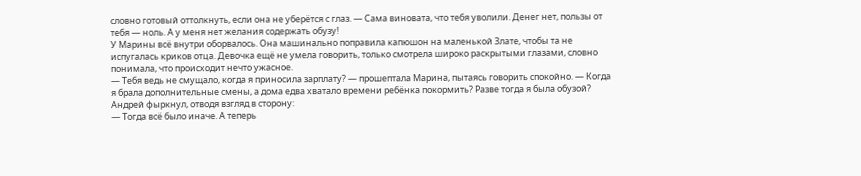словно готовый оттолкнуть, если она не уберётся с глаз. — Сама виновата, что тебя уволили. Денег нет, пользы от тебя — ноль. А у меня нет желания содержать обузу!
У Марины всё внутри оборвалось. Она машинально поправила капюшон на маленькой Злате, чтобы та не испугалась криков отца. Девочка ещё не умела говорить, только смотрела широко раскрытыми глазами, словно понимала, что происходит нечто ужасное.
— Тебя ведь не смущало, когда я приносила зарплату? — прошептала Марина, пытаясь говорить спокойно. — Когда я брала дополнительные смены, а дома едва хватало времени ребёнка покормить? Разве тогда я была обузой?
Андрей фыркнул, отводя взгляд в сторону:
— Тогда всё было иначе. А теперь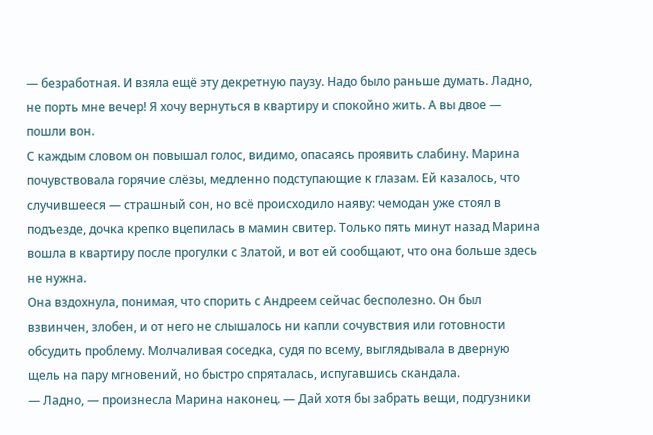— безработная. И взяла ещё эту декретную паузу. Надо было раньше думать. Ладно, не порть мне вечер! Я хочу вернуться в квартиру и спокойно жить. А вы двое — пошли вон.
С каждым словом он повышал голос, видимо, опасаясь проявить слабину. Марина почувствовала горячие слёзы, медленно подступающие к глазам. Ей казалось, что случившееся — страшный сон, но всё происходило наяву: чемодан уже стоял в подъезде, дочка крепко вцепилась в мамин свитер. Только пять минут назад Марина вошла в квартиру после прогулки с Златой, и вот ей сообщают, что она больше здесь не нужна.
Она вздохнула, понимая, что спорить с Андреем сейчас бесполезно. Он был взвинчен, злобен, и от него не слышалось ни капли сочувствия или готовности обсудить проблему. Молчаливая соседка, судя по всему, выглядывала в дверную щель на пару мгновений, но быстро спряталась, испугавшись скандала.
— Ладно, — произнесла Марина наконец. — Дай хотя бы забрать вещи, подгузники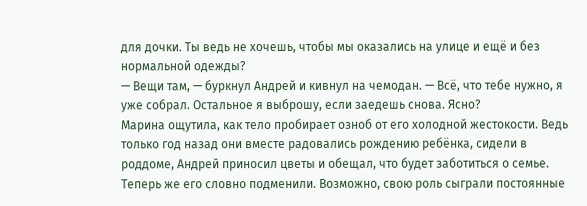для дочки. Ты ведь не хочешь, чтобы мы оказались на улице и ещё и без нормальной одежды?
— Вещи там, — буркнул Андрей и кивнул на чемодан. — Всё, что тебе нужно, я уже собрал. Остальное я выброшу, если заедешь снова. Ясно?
Марина ощутила, как тело пробирает озноб от его холодной жестокости. Ведь только год назад они вместе радовались рождению ребёнка, сидели в роддоме, Андрей приносил цветы и обещал, что будет заботиться о семье. Теперь же его словно подменили. Возможно, свою роль сыграли постоянные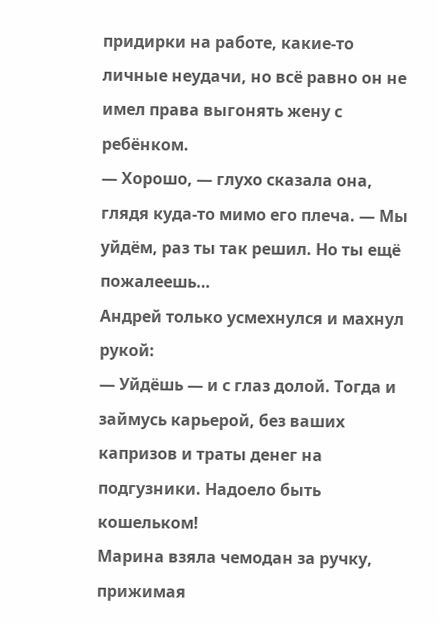придирки на работе, какие-то личные неудачи, но всё равно он не имел права выгонять жену с ребёнком.
— Хорошо, — глухо сказала она, глядя куда-то мимо его плеча. — Мы уйдём, раз ты так решил. Но ты ещё пожалеешь…
Андрей только усмехнулся и махнул рукой:
— Уйдёшь — и с глаз долой. Тогда и займусь карьерой, без ваших капризов и траты денег на подгузники. Надоело быть кошельком!
Марина взяла чемодан за ручку, прижимая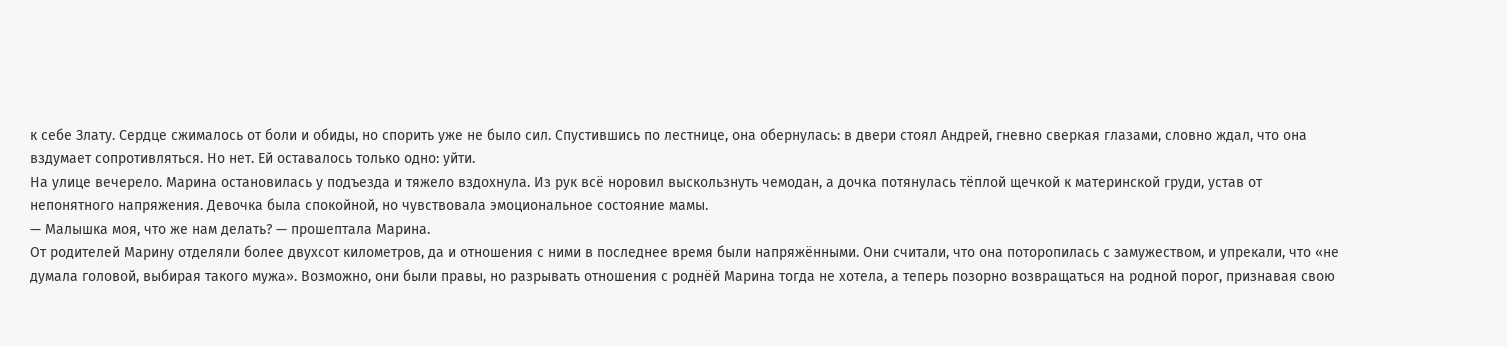к себе Злату. Сердце сжималось от боли и обиды, но спорить уже не было сил. Спустившись по лестнице, она обернулась: в двери стоял Андрей, гневно сверкая глазами, словно ждал, что она вздумает сопротивляться. Но нет. Ей оставалось только одно: уйти.
На улице вечерело. Марина остановилась у подъезда и тяжело вздохнула. Из рук всё норовил выскользнуть чемодан, а дочка потянулась тёплой щечкой к материнской груди, устав от непонятного напряжения. Девочка была спокойной, но чувствовала эмоциональное состояние мамы.
— Малышка моя, что же нам делать? — прошептала Марина.
От родителей Марину отделяли более двухсот километров, да и отношения с ними в последнее время были напряжёнными. Они считали, что она поторопилась с замужеством, и упрекали, что «не думала головой, выбирая такого мужа». Возможно, они были правы, но разрывать отношения с роднёй Марина тогда не хотела, а теперь позорно возвращаться на родной порог, признавая свою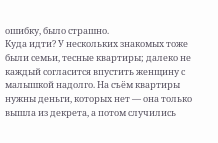ошибку, было страшно.
Куда идти? У нескольких знакомых тоже были семьи, тесные квартиры; далеко не каждый согласится впустить женщину с малышкой надолго. На съём квартиры нужны деньги, которых нет — она только вышла из декрета, а потом случились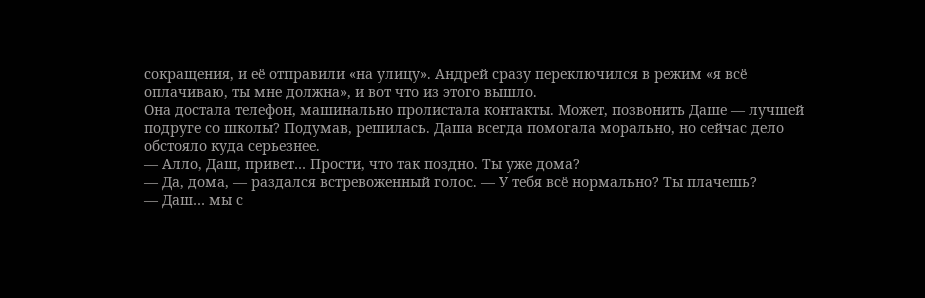сокращения, и её отправили «на улицу». Андрей сразу переключился в режим «я всё оплачиваю, ты мне должна», и вот что из этого вышло.
Она достала телефон, машинально пролистала контакты. Может, позвонить Даше — лучшей подруге со школы? Подумав, решилась. Даша всегда помогала морально, но сейчас дело обстояло куда серьезнее.
— Алло, Даш, привет… Прости, что так поздно. Ты уже дома?
— Да, дома, — раздался встревоженный голос. — У тебя всё нормально? Ты плачешь?
— Даш… мы с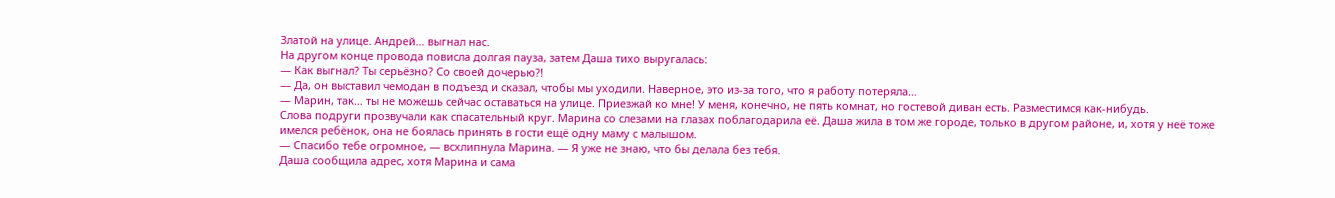Златой на улице. Андрей… выгнал нас.
На другом конце провода повисла долгая пауза, затем Даша тихо выругалась:
— Как выгнал? Ты серьёзно? Со своей дочерью?!
— Да, он выставил чемодан в подъезд и сказал, чтобы мы уходили. Наверное, это из-за того, что я работу потеряла…
— Марин, так… ты не можешь сейчас оставаться на улице. Приезжай ко мне! У меня, конечно, не пять комнат, но гостевой диван есть. Разместимся как-нибудь.
Слова подруги прозвучали как спасательный круг. Марина со слезами на глазах поблагодарила её. Даша жила в том же городе, только в другом районе, и, хотя у неё тоже имелся ребёнок, она не боялась принять в гости ещё одну маму с малышом.
— Спасибо тебе огромное, — всхлипнула Марина. — Я уже не знаю, что бы делала без тебя.
Даша сообщила адрес, хотя Марина и сама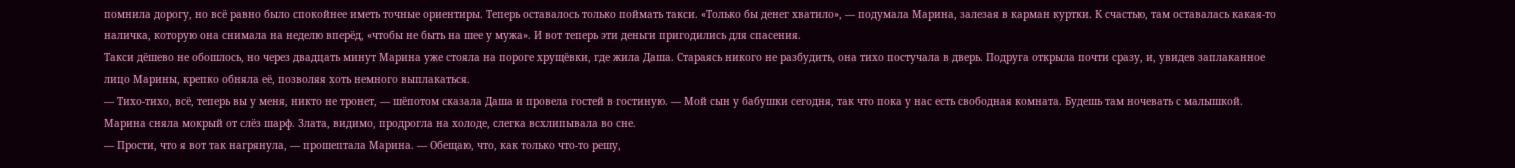помнила дорогу, но всё равно было спокойнее иметь точные ориентиры. Теперь оставалось только поймать такси. «Только бы денег хватило», — подумала Марина, залезая в карман куртки. К счастью, там оставалась какая-то наличка, которую она снимала на неделю вперёд, «чтобы не быть на шее у мужа». И вот теперь эти деньги пригодились для спасения.
Такси дёшево не обошлось, но через двадцать минут Марина уже стояла на пороге хрущёвки, где жила Даша. Стараясь никого не разбудить, она тихо постучала в дверь. Подруга открыла почти сразу, и, увидев заплаканное лицо Марины, крепко обняла её, позволяя хоть немного выплакаться.
— Тихо-тихо, всё, теперь вы у меня, никто не тронет, — шёпотом сказала Даша и провела гостей в гостиную. — Мой сын у бабушки сегодня, так что пока у нас есть свободная комната. Будешь там ночевать с малышкой.
Марина сняла мокрый от слёз шарф. Злата, видимо, продрогла на холоде, слегка всхлипывала во сне.
— Прости, что я вот так нагрянула, — прошептала Марина. — Обещаю, что, как только что-то решу,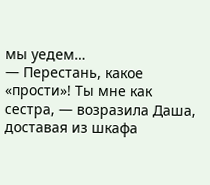мы уедем…
— Перестань, какое «прости»! Ты мне как сестра, — возразила Даша, доставая из шкафа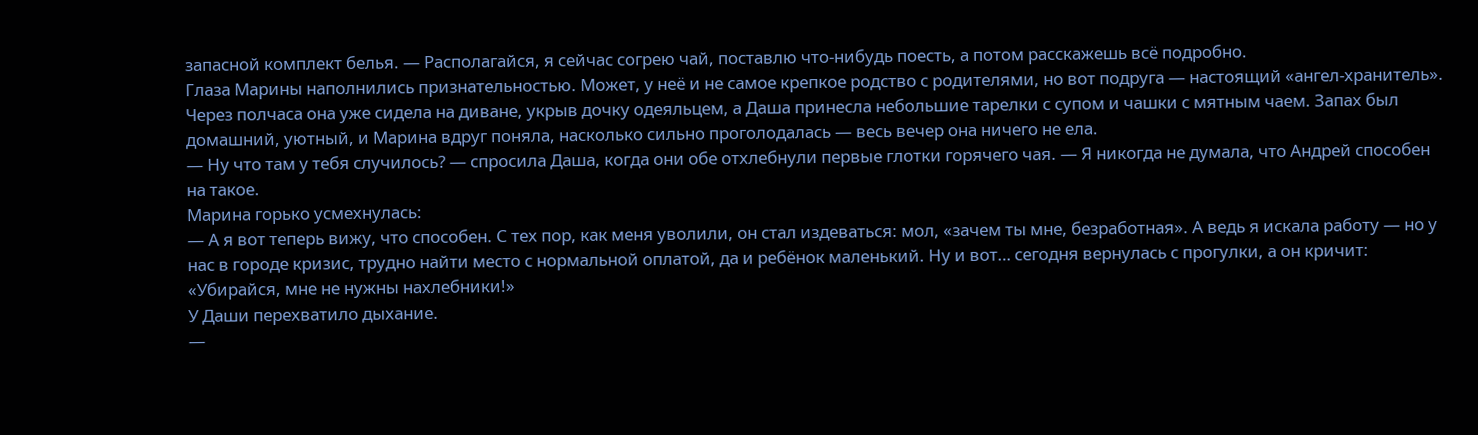запасной комплект белья. — Располагайся, я сейчас согрею чай, поставлю что-нибудь поесть, а потом расскажешь всё подробно.
Глаза Марины наполнились признательностью. Может, у неё и не самое крепкое родство с родителями, но вот подруга — настоящий «ангел-хранитель».
Через полчаса она уже сидела на диване, укрыв дочку одеяльцем, а Даша принесла небольшие тарелки с супом и чашки с мятным чаем. Запах был домашний, уютный, и Марина вдруг поняла, насколько сильно проголодалась — весь вечер она ничего не ела.
— Ну что там у тебя случилось? — спросила Даша, когда они обе отхлебнули первые глотки горячего чая. — Я никогда не думала, что Андрей способен на такое.
Марина горько усмехнулась:
— А я вот теперь вижу, что способен. С тех пор, как меня уволили, он стал издеваться: мол, «зачем ты мне, безработная». А ведь я искала работу — но у нас в городе кризис, трудно найти место с нормальной оплатой, да и ребёнок маленький. Ну и вот… сегодня вернулась с прогулки, а он кричит: «Убирайся, мне не нужны нахлебники!»
У Даши перехватило дыхание.
—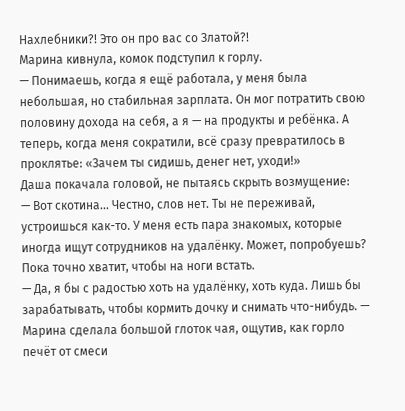Нахлебники?! Это он про вас со Златой?!
Марина кивнула, комок подступил к горлу.
— Понимаешь, когда я ещё работала, у меня была небольшая, но стабильная зарплата. Он мог потратить свою половину дохода на себя, а я — на продукты и ребёнка. А теперь, когда меня сократили, всё сразу превратилось в проклятье: «Зачем ты сидишь, денег нет, уходи!»
Даша покачала головой, не пытаясь скрыть возмущение:
— Вот скотина… Честно, слов нет. Ты не переживай, устроишься как-то. У меня есть пара знакомых, которые иногда ищут сотрудников на удалёнку. Может, попробуешь? Пока точно хватит, чтобы на ноги встать.
— Да, я бы с радостью хоть на удалёнку, хоть куда. Лишь бы зарабатывать, чтобы кормить дочку и снимать что-нибудь. — Марина сделала большой глоток чая, ощутив, как горло печёт от смеси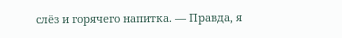слёз и горячего напитка. — Правда, я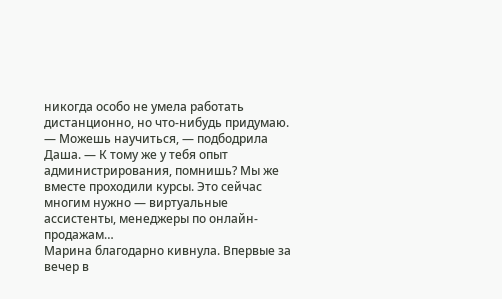никогда особо не умела работать дистанционно, но что-нибудь придумаю.
— Можешь научиться, — подбодрила Даша. — К тому же у тебя опыт администрирования, помнишь? Мы же вместе проходили курсы. Это сейчас многим нужно — виртуальные ассистенты, менеджеры по онлайн-продажам…
Марина благодарно кивнула. Впервые за вечер в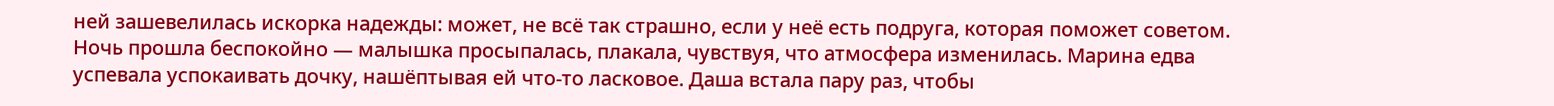ней зашевелилась искорка надежды: может, не всё так страшно, если у неё есть подруга, которая поможет советом.
Ночь прошла беспокойно — малышка просыпалась, плакала, чувствуя, что атмосфера изменилась. Марина едва успевала успокаивать дочку, нашёптывая ей что-то ласковое. Даша встала пару раз, чтобы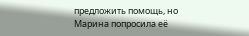предложить помощь, но Марина попросила её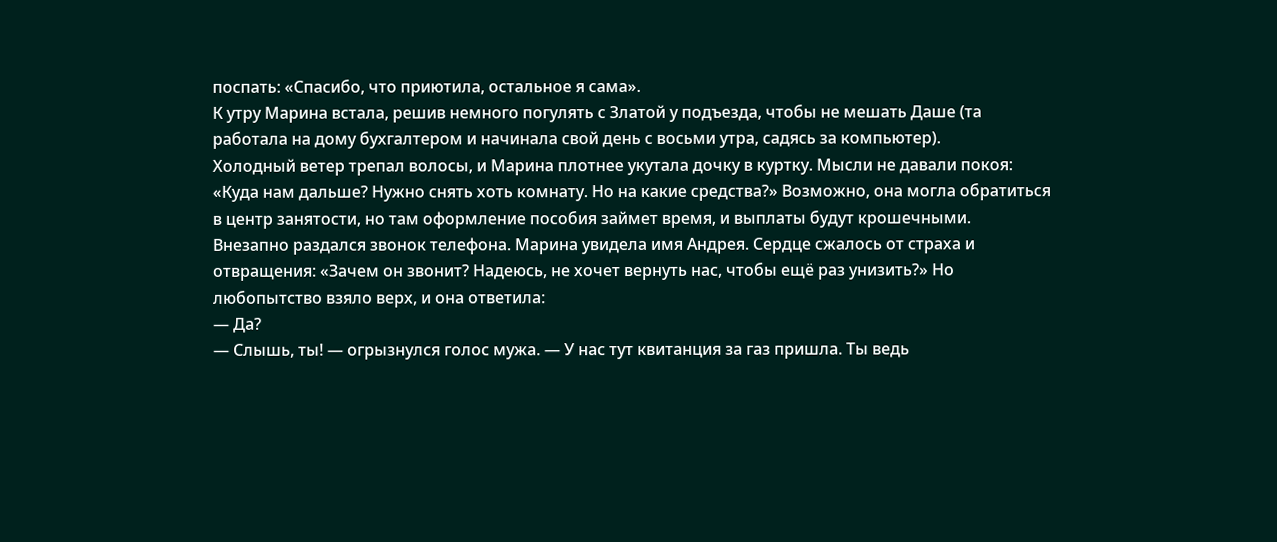поспать: «Спасибо, что приютила, остальное я сама».
К утру Марина встала, решив немного погулять с Златой у подъезда, чтобы не мешать Даше (та работала на дому бухгалтером и начинала свой день с восьми утра, садясь за компьютер).
Холодный ветер трепал волосы, и Марина плотнее укутала дочку в куртку. Мысли не давали покоя: «Куда нам дальше? Нужно снять хоть комнату. Но на какие средства?» Возможно, она могла обратиться в центр занятости, но там оформление пособия займет время, и выплаты будут крошечными.
Внезапно раздался звонок телефона. Марина увидела имя Андрея. Сердце сжалось от страха и отвращения: «Зачем он звонит? Надеюсь, не хочет вернуть нас, чтобы ещё раз унизить?» Но любопытство взяло верх, и она ответила:
— Да?
— Слышь, ты! — огрызнулся голос мужа. — У нас тут квитанция за газ пришла. Ты ведь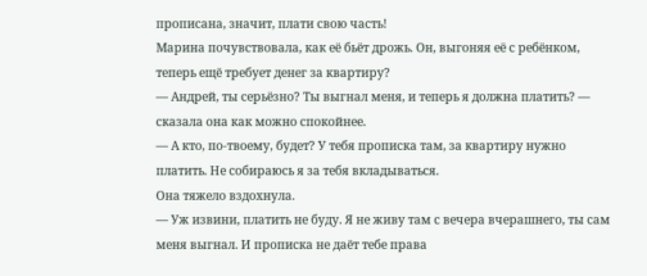прописана, значит, плати свою часть!
Марина почувствовала, как её бьёт дрожь. Он, выгоняя её с ребёнком, теперь ещё требует денег за квартиру?
— Андрей, ты серьёзно? Ты выгнал меня, и теперь я должна платить? — сказала она как можно спокойнее.
— А кто, по-твоему, будет? У тебя прописка там, за квартиру нужно платить. Не собираюсь я за тебя вкладываться.
Она тяжело вздохнула.
— Уж извини, платить не буду. Я не живу там с вечера вчерашнего, ты сам меня выгнал. И прописка не даёт тебе права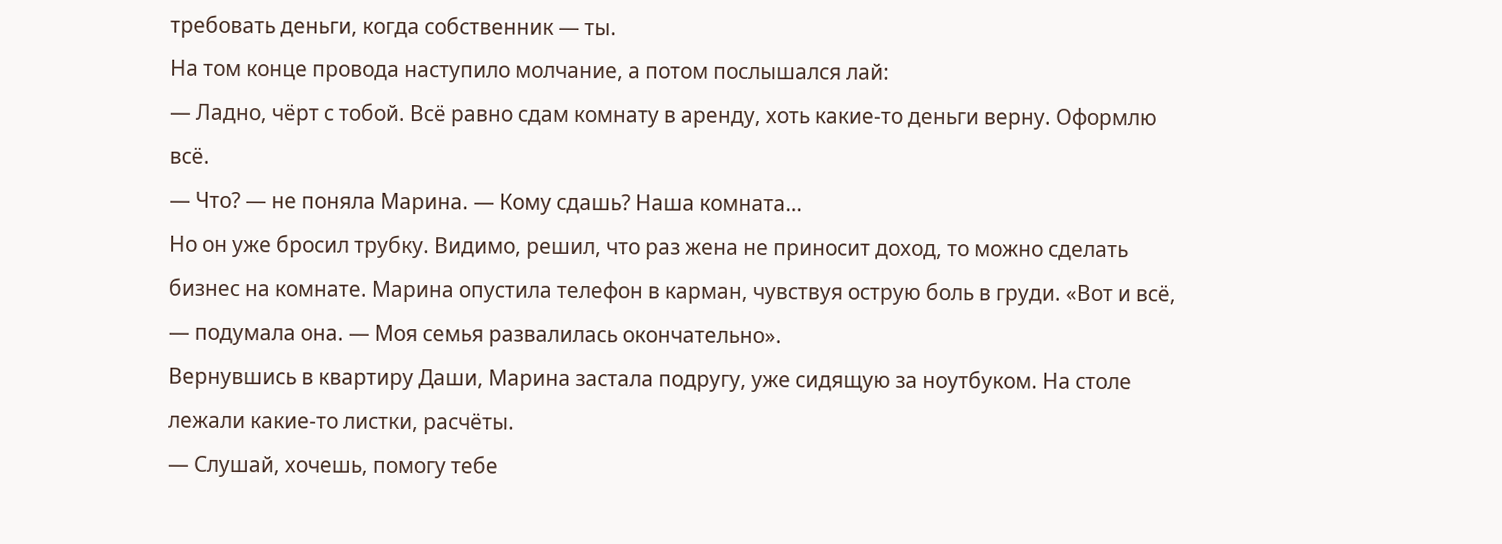требовать деньги, когда собственник — ты.
На том конце провода наступило молчание, а потом послышался лай:
— Ладно, чёрт с тобой. Всё равно сдам комнату в аренду, хоть какие-то деньги верну. Оформлю всё.
— Что? — не поняла Марина. — Кому сдашь? Наша комната…
Но он уже бросил трубку. Видимо, решил, что раз жена не приносит доход, то можно сделать бизнес на комнате. Марина опустила телефон в карман, чувствуя острую боль в груди. «Вот и всё, — подумала она. — Моя семья развалилась окончательно».
Вернувшись в квартиру Даши, Марина застала подругу, уже сидящую за ноутбуком. На столе лежали какие-то листки, расчёты.
— Слушай, хочешь, помогу тебе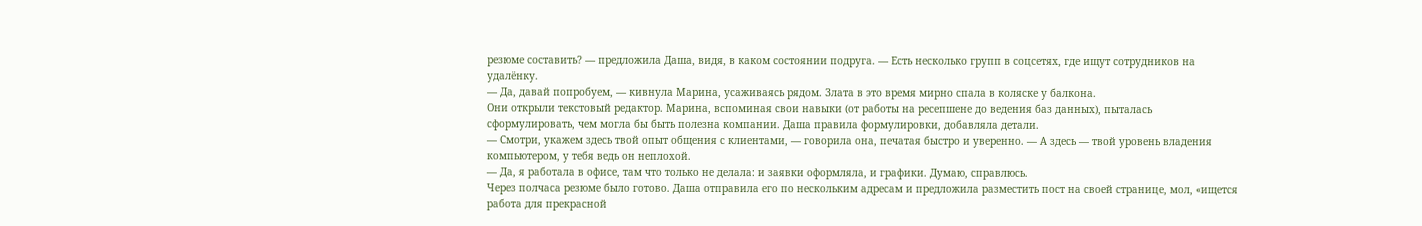резюме составить? — предложила Даша, видя, в каком состоянии подруга. — Есть несколько групп в соцсетях, где ищут сотрудников на удалёнку.
— Да, давай попробуем, — кивнула Марина, усаживаясь рядом. Злата в это время мирно спала в коляске у балкона.
Они открыли текстовый редактор. Марина, вспоминая свои навыки (от работы на ресепшене до ведения баз данных), пыталась сформулировать, чем могла бы быть полезна компании. Даша правила формулировки, добавляла детали.
— Смотри, укажем здесь твой опыт общения с клиентами, — говорила она, печатая быстро и уверенно. — А здесь — твой уровень владения компьютером, у тебя ведь он неплохой.
— Да, я работала в офисе, там что только не делала: и заявки оформляла, и графики. Думаю, справлюсь.
Через полчаса резюме было готово. Даша отправила его по нескольким адресам и предложила разместить пост на своей странице, мол, «ищется работа для прекрасной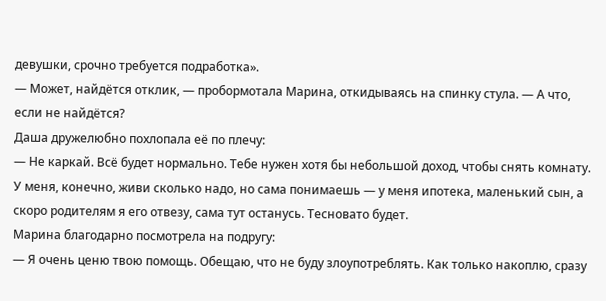девушки, срочно требуется подработка».
— Может, найдётся отклик, — пробормотала Марина, откидываясь на спинку стула. — А что, если не найдётся?
Даша дружелюбно похлопала её по плечу:
— Не каркай. Всё будет нормально. Тебе нужен хотя бы небольшой доход, чтобы снять комнату. У меня, конечно, живи сколько надо, но сама понимаешь — у меня ипотека, маленький сын, а скоро родителям я его отвезу, сама тут останусь. Тесновато будет.
Марина благодарно посмотрела на подругу:
— Я очень ценю твою помощь. Обещаю, что не буду злоупотреблять. Как только накоплю, сразу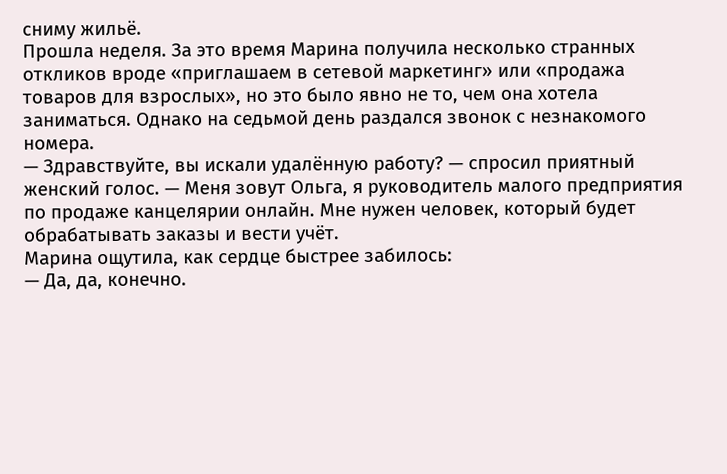сниму жильё.
Прошла неделя. За это время Марина получила несколько странных откликов вроде «приглашаем в сетевой маркетинг» или «продажа товаров для взрослых», но это было явно не то, чем она хотела заниматься. Однако на седьмой день раздался звонок с незнакомого номера.
— Здравствуйте, вы искали удалённую работу? — спросил приятный женский голос. — Меня зовут Ольга, я руководитель малого предприятия по продаже канцелярии онлайн. Мне нужен человек, который будет обрабатывать заказы и вести учёт.
Марина ощутила, как сердце быстрее забилось:
— Да, да, конечно.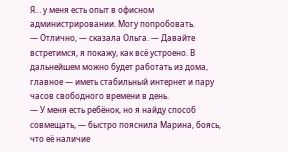Я… у меня есть опыт в офисном администрировании. Могу попробовать.
— Отлично, — сказала Ольга. — Давайте встретимся, я покажу, как всё устроено. В дальнейшем можно будет работать из дома, главное — иметь стабильный интернет и пару часов свободного времени в день.
— У меня есть ребёнок, но я найду способ совмещать, — быстро пояснила Марина, боясь, что её наличие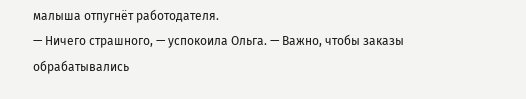малыша отпугнёт работодателя.
— Ничего страшного, — успокоила Ольга. — Важно, чтобы заказы обрабатывались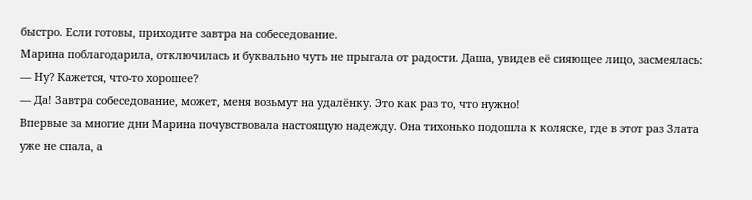быстро. Если готовы, приходите завтра на собеседование.
Марина поблагодарила, отключилась и буквально чуть не прыгала от радости. Даша, увидев её сияющее лицо, засмеялась:
— Ну? Кажется, что-то хорошее?
— Да! Завтра собеседование, может, меня возьмут на удалёнку. Это как раз то, что нужно!
Впервые за многие дни Марина почувствовала настоящую надежду. Она тихонько подошла к коляске, где в этот раз Злата уже не спала, а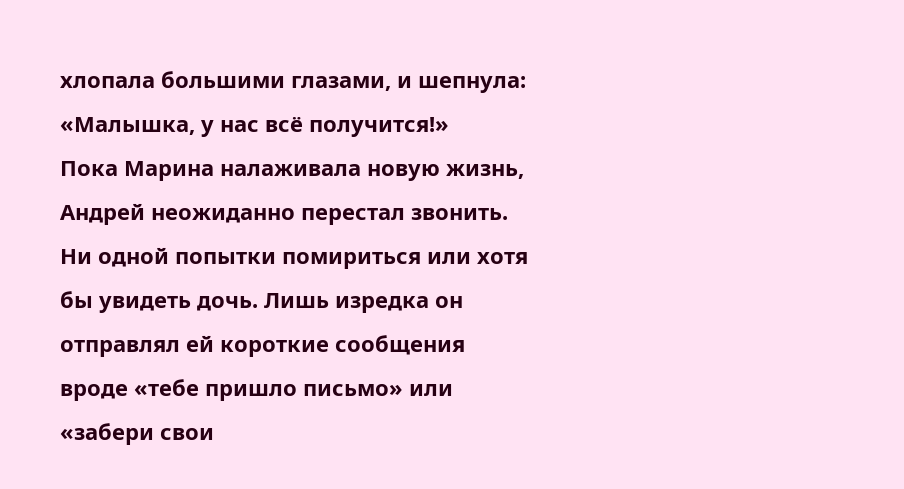хлопала большими глазами, и шепнула: «Малышка, у нас всё получится!»
Пока Марина налаживала новую жизнь, Андрей неожиданно перестал звонить. Ни одной попытки помириться или хотя бы увидеть дочь. Лишь изредка он отправлял ей короткие сообщения вроде «тебе пришло письмо» или «забери свои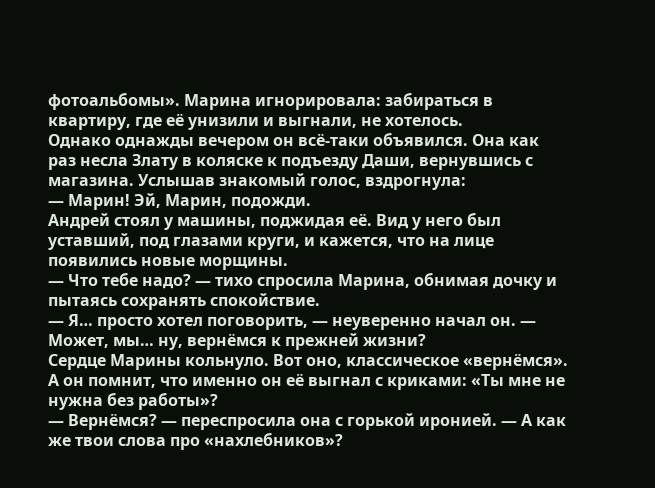фотоальбомы». Марина игнорировала: забираться в квартиру, где её унизили и выгнали, не хотелось.
Однако однажды вечером он всё-таки объявился. Она как раз несла Злату в коляске к подъезду Даши, вернувшись с магазина. Услышав знакомый голос, вздрогнула:
— Марин! Эй, Марин, подожди.
Андрей стоял у машины, поджидая её. Вид у него был уставший, под глазами круги, и кажется, что на лице появились новые морщины.
— Что тебе надо? — тихо спросила Марина, обнимая дочку и пытаясь сохранять спокойствие.
— Я… просто хотел поговорить, — неуверенно начал он. — Может, мы… ну, вернёмся к прежней жизни?
Сердце Марины кольнуло. Вот оно, классическое «вернёмся». А он помнит, что именно он её выгнал с криками: «Ты мне не нужна без работы»?
— Вернёмся? — переспросила она с горькой иронией. — А как же твои слова про «нахлебников»?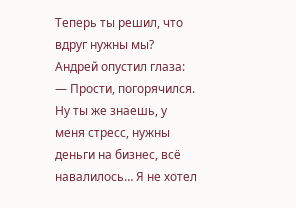Теперь ты решил, что вдруг нужны мы?
Андрей опустил глаза:
— Прости, погорячился. Ну ты же знаешь, у меня стресс, нужны деньги на бизнес, всё навалилось… Я не хотел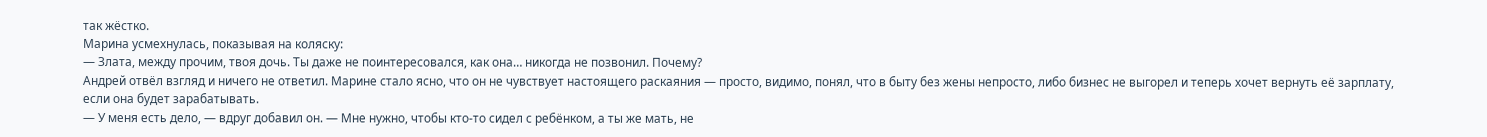так жёстко.
Марина усмехнулась, показывая на коляску:
— Злата, между прочим, твоя дочь. Ты даже не поинтересовался, как она… никогда не позвонил. Почему?
Андрей отвёл взгляд и ничего не ответил. Марине стало ясно, что он не чувствует настоящего раскаяния — просто, видимо, понял, что в быту без жены непросто, либо бизнес не выгорел и теперь хочет вернуть её зарплату, если она будет зарабатывать.
— У меня есть дело, — вдруг добавил он. — Мне нужно, чтобы кто-то сидел с ребёнком, а ты же мать, не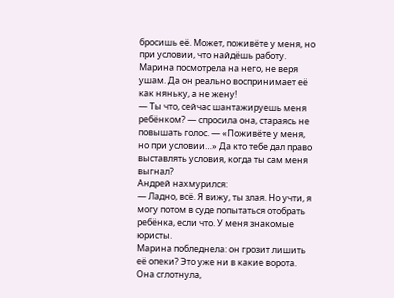бросишь её. Может, поживёте у меня, но при условии, что найдёшь работу.
Марина посмотрела на него, не веря ушам. Да он реально воспринимает её как няньку, а не жену!
— Ты что, сейчас шантажируешь меня ребёнком? — спросила она, стараясь не повышать голос. — «Поживёте у меня, но при условии…» Да кто тебе дал право выставлять условия, когда ты сам меня выгнал?
Андрей нахмурился:
— Ладно, всё. Я вижу, ты злая. Но учти, я могу потом в суде попытаться отобрать ребёнка, если что. У меня знакомые юристы.
Марина побледнела: он грозит лишить её опеки? Это уже ни в какие ворота. Она сглотнула,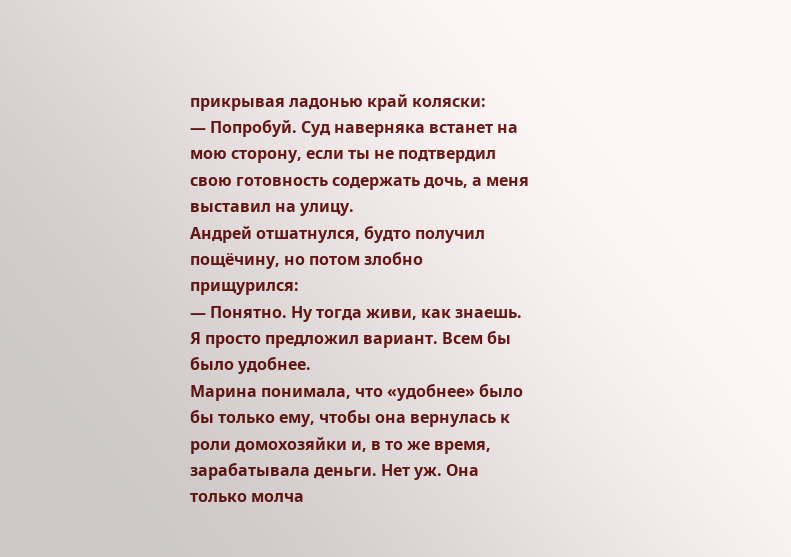прикрывая ладонью край коляски:
— Попробуй. Суд наверняка встанет на мою сторону, если ты не подтвердил свою готовность содержать дочь, а меня выставил на улицу.
Андрей отшатнулся, будто получил пощёчину, но потом злобно прищурился:
— Понятно. Ну тогда живи, как знаешь. Я просто предложил вариант. Всем бы было удобнее.
Марина понимала, что «удобнее» было бы только ему, чтобы она вернулась к роли домохозяйки и, в то же время, зарабатывала деньги. Нет уж. Она только молча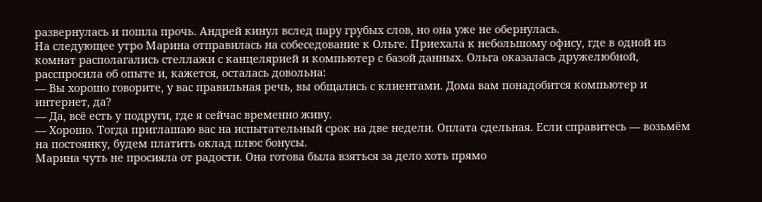развернулась и пошла прочь. Андрей кинул вслед пару грубых слов, но она уже не обернулась.
На следующее утро Марина отправилась на собеседование к Ольге. Приехала к небольшому офису, где в одной из комнат располагались стеллажи с канцелярией и компьютер с базой данных. Ольга оказалась дружелюбной, расспросила об опыте и, кажется, осталась довольна:
— Вы хорошо говорите, у вас правильная речь, вы общались с клиентами. Дома вам понадобится компьютер и интернет, да?
— Да, всё есть у подруги, где я сейчас временно живу.
— Хорошо. Тогда приглашаю вас на испытательный срок на две недели. Оплата сдельная. Если справитесь — возьмём на постоянку, будем платить оклад плюс бонусы.
Марина чуть не просияла от радости. Она готова была взяться за дело хоть прямо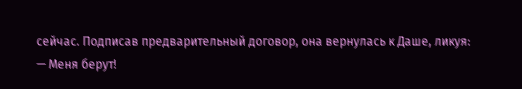сейчас. Подписав предварительный договор, она вернулась к Даше, ликуя:
— Меня берут!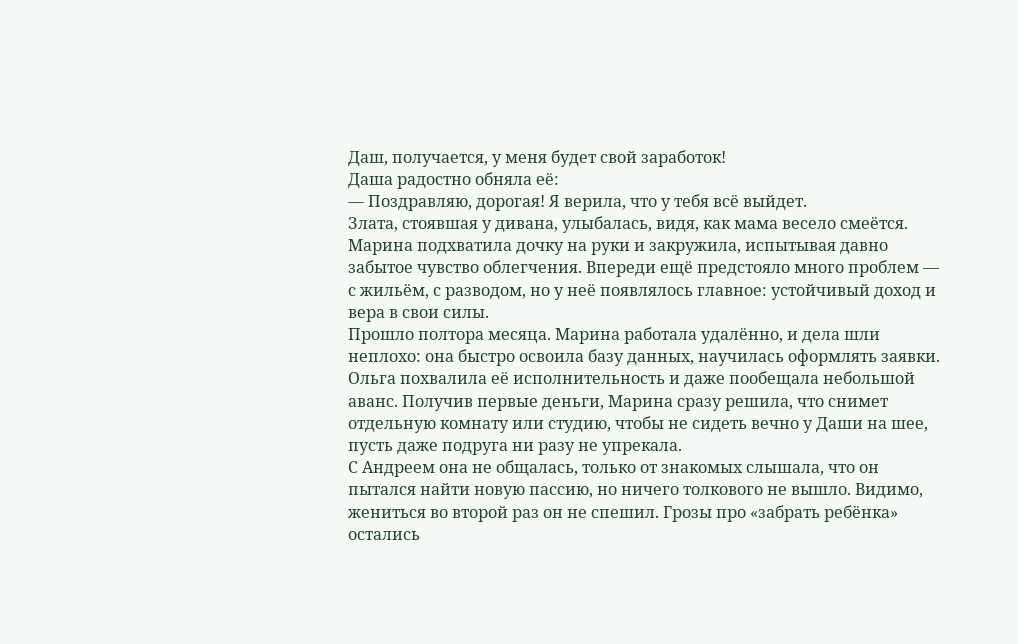Даш, получается, у меня будет свой заработок!
Даша радостно обняла её:
— Поздравляю, дорогая! Я верила, что у тебя всё выйдет.
Злата, стоявшая у дивана, улыбалась, видя, как мама весело смеётся. Марина подхватила дочку на руки и закружила, испытывая давно забытое чувство облегчения. Впереди ещё предстояло много проблем — с жильём, с разводом, но у неё появлялось главное: устойчивый доход и вера в свои силы.
Прошло полтора месяца. Марина работала удалённо, и дела шли неплохо: она быстро освоила базу данных, научилась оформлять заявки. Ольга похвалила её исполнительность и даже пообещала небольшой аванс. Получив первые деньги, Марина сразу решила, что снимет отдельную комнату или студию, чтобы не сидеть вечно у Даши на шее, пусть даже подруга ни разу не упрекала.
С Андреем она не общалась, только от знакомых слышала, что он пытался найти новую пассию, но ничего толкового не вышло. Видимо, жениться во второй раз он не спешил. Грозы про «забрать ребёнка» остались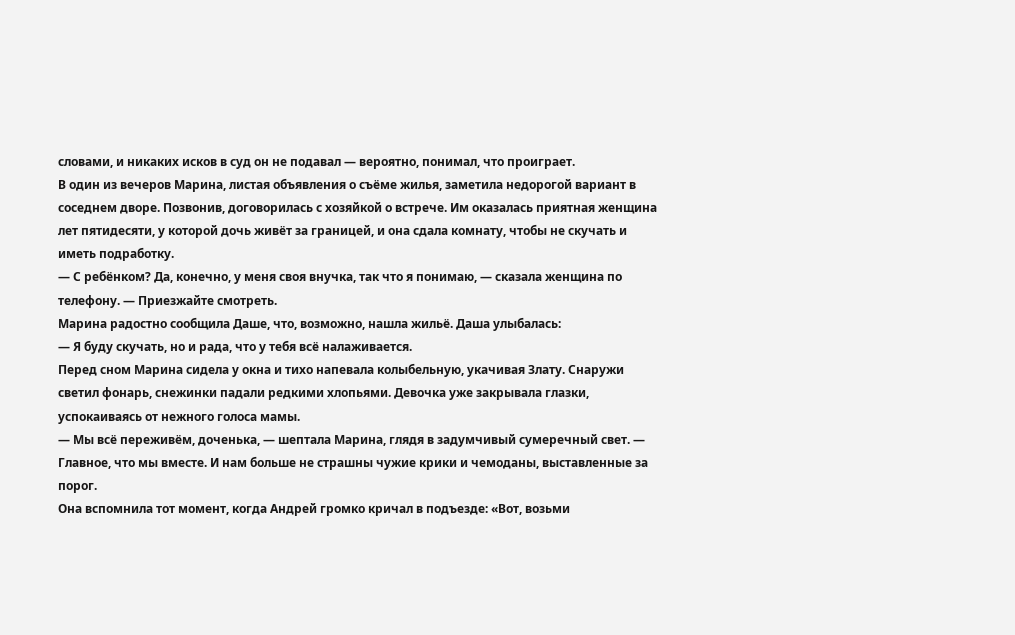словами, и никаких исков в суд он не подавал — вероятно, понимал, что проиграет.
В один из вечеров Марина, листая объявления о съёме жилья, заметила недорогой вариант в соседнем дворе. Позвонив, договорилась с хозяйкой о встрече. Им оказалась приятная женщина лет пятидесяти, у которой дочь живёт за границей, и она сдала комнату, чтобы не скучать и иметь подработку.
— С ребёнком? Да, конечно, у меня своя внучка, так что я понимаю, — сказала женщина по телефону. — Приезжайте смотреть.
Марина радостно сообщила Даше, что, возможно, нашла жильё. Даша улыбалась:
— Я буду скучать, но и рада, что у тебя всё налаживается.
Перед сном Марина сидела у окна и тихо напевала колыбельную, укачивая Злату. Снаружи светил фонарь, снежинки падали редкими хлопьями. Девочка уже закрывала глазки, успокаиваясь от нежного голоса мамы.
— Мы всё переживём, доченька, — шептала Марина, глядя в задумчивый сумеречный свет. — Главное, что мы вместе. И нам больше не страшны чужие крики и чемоданы, выставленные за порог.
Она вспомнила тот момент, когда Андрей громко кричал в подъезде: «Вот, возьми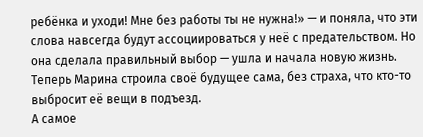ребёнка и уходи! Мне без работы ты не нужна!» — и поняла, что эти слова навсегда будут ассоциироваться у неё с предательством. Но она сделала правильный выбор — ушла и начала новую жизнь. Теперь Марина строила своё будущее сама, без страха, что кто-то выбросит её вещи в подъезд.
А самое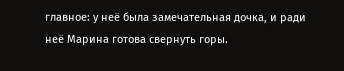главное: у неё была замечательная дочка, и ради неё Марина готова свернуть горы.